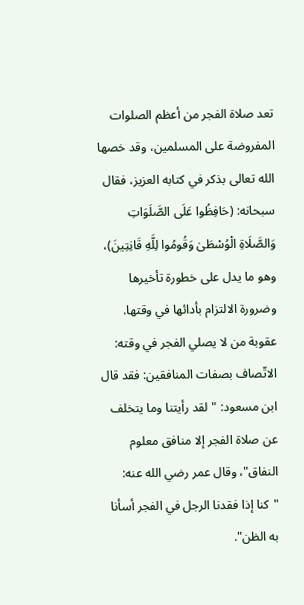تعد صلاة الفجر من أعظم الصلوات المفروضة على المسلمين، وقد خصها الله تعالى بذكر في كتابه العزيز، فقال سبحانه: (حَافِظُوا عَلَى الصَّلَوَاتِ وَالصَّلَاةِ الْوُسْطَىٰ وَقُومُوا لِلَّهِ قَانِتِينَ)، وهو ما يدل على خطورة تأخيرها وضرورة الالتزام بأدائها في وقتها.
عقوبة من لا يصلي الفجر في وقته:
الاتّصاف بصفات المنافقين: فقد قال ابن مسعود: "لقد رأيتنا وما يتخلف عن صلاة الفجر إلا منافق معلوم النفاق"، وقال عمر رضي الله عنه: "كنا إذا فقدنا الرجل في الفجر أسأنا به الظن".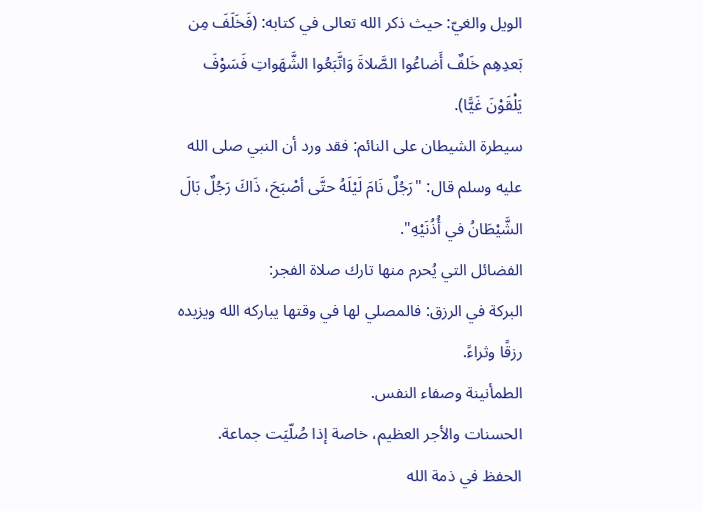الويل والغيّ: حيث ذكر الله تعالى في كتابه: (فَخَلَفَ مِن بَعدِهِم خَلفٌ أَضاعُوا الصَّلاةَ وَاتَّبَعُوا الشَّهَواتِ فَسَوْفَ يَلْقَوْنَ غَيًّا).
سيطرة الشيطان على النائم: فقد ورد أن النبي صلى الله عليه وسلم قال: "رَجُلٌ نَامَ لَيْلَهُ حتَّى أصْبَحَ، ذَاكَ رَجُلٌ بَالَ الشَّيْطَانُ في أُذُنَيْهِ".
الفضائل التي يُحرم منها تارك صلاة الفجر:
البركة في الرزق: فالمصلي لها في وقتها يباركه الله ويزيده رزقًا وثراءً.
الطمأنينة وصفاء النفس.
الحسنات والأجر العظيم، خاصة إذا صُلّيَت جماعة.
الحفظ في ذمة الله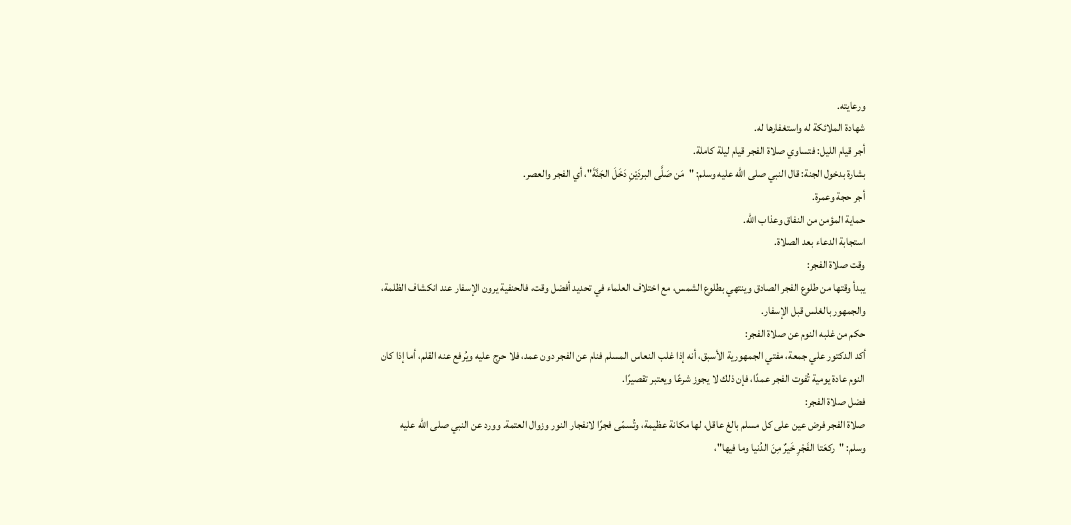ورعايته.
شهادة الملائكة له واستغفارها له.
أجر قيام الليل: فتساوي صلاة الفجر قيام ليلة كاملة.
بشارة بدخول الجنة: قال النبي صلى الله عليه وسلم: "مَن صَلَّى البردَيْنِ دَخَلَ الجَنَّةَ"، أي الفجر والعصر.
أجر حجة وعمرة.
حماية المؤمن من النفاق وعذاب الله.
استجابة الدعاء بعد الصلاة.
وقت صلاة الفجر:
يبدأ وقتها من طلوع الفجر الصادق وينتهي بطلوع الشمس، مع اختلاف العلماء في تحديد أفضل وقت، فالحنفية يرون الإسفار عند انكشاف الظلمة، والجمهور بالغلس قبل الإسفار.
حكم من غلبه النوم عن صلاة الفجر:
أكد الدكتور علي جمعة، مفتي الجمهورية الأسبق، أنه إذا غلب النعاس المسلم فنام عن الفجر دون عمد، فلا حرج عليه ويُرفع عنه القلم، أما إذا كان النوم عادة يومية تُفوت الفجر عمدًا، فإن ذلك لا يجوز شرعًا ويعتبر تقصيرًا.
فضل صلاة الفجر:
صلاة الفجر فرض عين على كل مسلم بالغ عاقل، لها مكانة عظيمة، وتُسمّى فجرًا لانفجار النور وزوال العتمة. وورد عن النبي صلى الله عليه وسلم: "ركعَتا الفَجْرِ خَيرٌ مِنَ الدُنيا وما فيها"،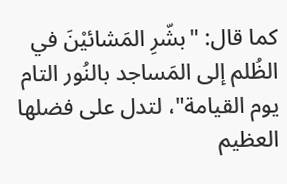كما قال: "بشّرِ المَشائيْنَ في الظُلم إلى المَساجد بالنُور التام يوم القيامة"، لتدل على فضلها العظيم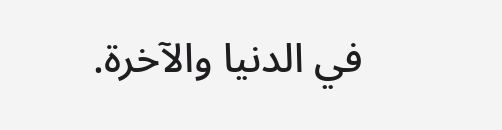في الدنيا والآخرة.